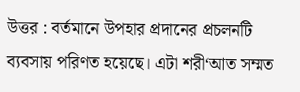উত্তর : বর্তমানে উপহার প্রদানের প্রচলনটি ব্যবসায় পরিণত হয়েছে। এটা শরী‘আত সম্মত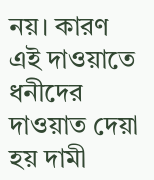নয়। কারণ এই দাওয়াতে ধনীদের দাওয়াত দেয়া হয় দামী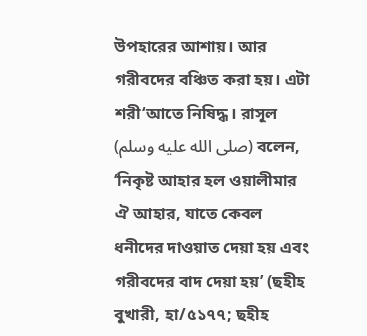উপহারের আশায়। আর গরীবদের বঞ্চিত করা হয়। এটা শরী‘আতে নিষিদ্ধ। রাসূল (صلى الله عليه وسلم) বলেন, ‘নিকৃষ্ট আহার হল ওয়ালীমার ঐ আহার, যাতে কেবল ধনীদের দাওয়াত দেয়া হয় এবং গরীবদের বাদ দেয়া হয়’ (ছহীহ বুখারী, হা/৫১৭৭; ছহীহ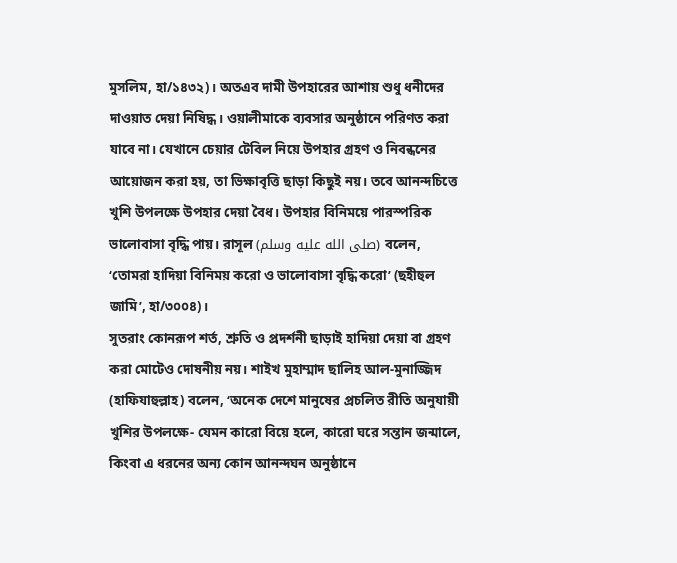মুসলিম, হা/১৪৩২)। অতএব দামী উপহারের আশায় শুধু ধনীদের দাওয়াত দেয়া নিষিদ্ধ। ওয়ালীমাকে ব্যবসার অনুষ্ঠানে পরিণত করা যাবে না। যেখানে চেয়ার টেবিল নিয়ে উপহার গ্রহণ ও নিবন্ধনের আয়োজন করা হয়, তা ভিক্ষাবৃত্তি ছাড়া কিছুই নয়। তবে আনন্দচিত্তে খুশি উপলক্ষে উপহার দেয়া বৈধ। উপহার বিনিময়ে পারস্পরিক ভালোবাসা বৃদ্ধি পায়। রাসূল (صلى الله عليه وسلم) বলেন, ‘তোমরা হাদিয়া বিনিময় করো ও ভালোবাসা বৃদ্ধি করো’ (ছহীহুল জামি’, হা/৩০০৪)।
সুতরাং কোনরূপ শর্ত, শ্রুতি ও প্রদর্শনী ছাড়াই হাদিয়া দেয়া বা গ্রহণ করা মোটেও দোষনীয় নয়। শাইখ মুহাম্মাদ ছালিহ আল-মুনাজ্জিদ (হাফিযাহুল্লাহ) বলেন, ‘অনেক দেশে মানুষের প্রচলিত রীতি অনুযায়ী খুশির উপলক্ষে- যেমন কারো বিয়ে হলে, কারো ঘরে সন্তান জন্মালে, কিংবা এ ধরনের অন্য কোন আনন্দঘন অনুষ্ঠানে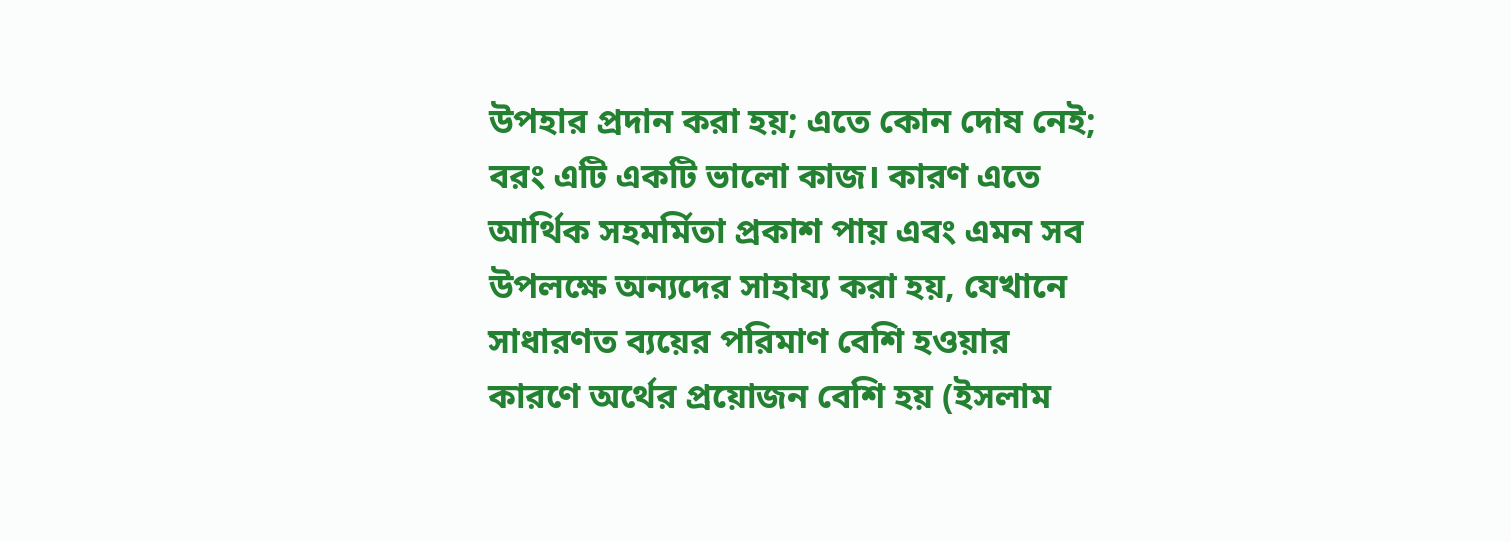উপহার প্রদান করা হয়; এতে কোন দোষ নেই; বরং এটি একটি ভালো কাজ। কারণ এতে আর্থিক সহমর্মিতা প্রকাশ পায় এবং এমন সব উপলক্ষে অন্যদের সাহায্য করা হয়, যেখানে সাধারণত ব্যয়ের পরিমাণ বেশি হওয়ার কারণে অর্থের প্রয়োজন বেশি হয় (ইসলাম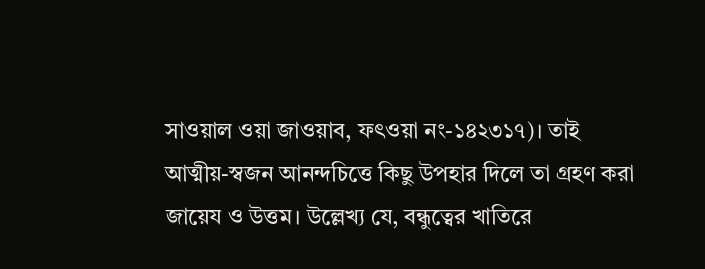সাওয়াল ওয়া জাওয়াব, ফৎওয়া নং-১৪২৩১৭)। তাই আত্মীয়-স্বজন আনন্দচিত্তে কিছু উপহার দিলে তা গ্রহণ করা জায়েয ও উত্তম। উল্লেখ্য যে, বন্ধুত্বের খাতিরে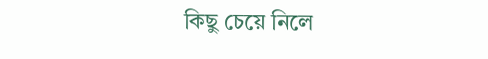কিছু চেয়ে নিলে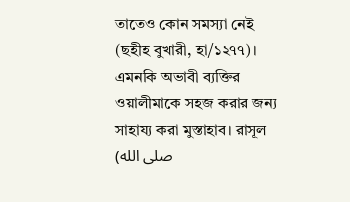তাতেও কোন সমস্যা নেই (ছহীহ বুখারী, হা/১২৭৭)। এমনকি অভাবী ব্যক্তির ওয়ালীমাকে সহজ করার জন্য সাহায্য করা মুস্তাহাব। রাসূল (صلى الله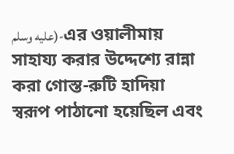عليه وسلم)-এর ওয়ালীমায় সাহায্য করার উদ্দেশ্যে রান্না করা গোস্ত-রুটি হাদিয়া স্বরূপ পাঠানো হয়েছিল এবং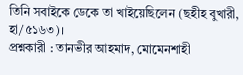তিনি সবাইকে ডেকে তা খাইয়েছিলেন (ছহীহ বুখারী, হা/৫১৬৩)।
প্রশ্নকারী : তানভীর আহমাদ, মোমেনশাহী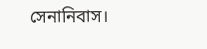সেনানিবাস।